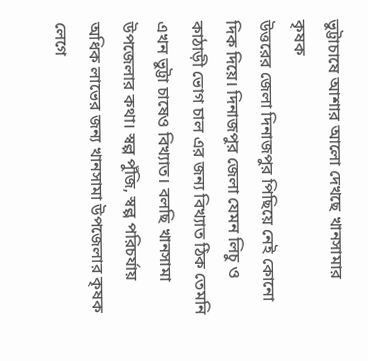ভুট্টাচাষে আশার আলো দেখছে খানসামার কৃষক
উত্তরের জেলা দিনাজপুর পিছিয়ে নেই কোনো দিক দিয়ে। দিনাজপুর জেলা যেমন লিচু ও কাঠাড়ী ভোগ চাল এর জন্য বিখ্যাত ঠিক তেমনি এখন ভুট্টা চাষেও বিখ্যাত। বলছি খানসামা উপজেলার কথা। স্বল্প পুঁজি, স্বল্প পরিচর্যায় অধিক লাভের জন্য খানসামা উপজেলার কৃষক লেগে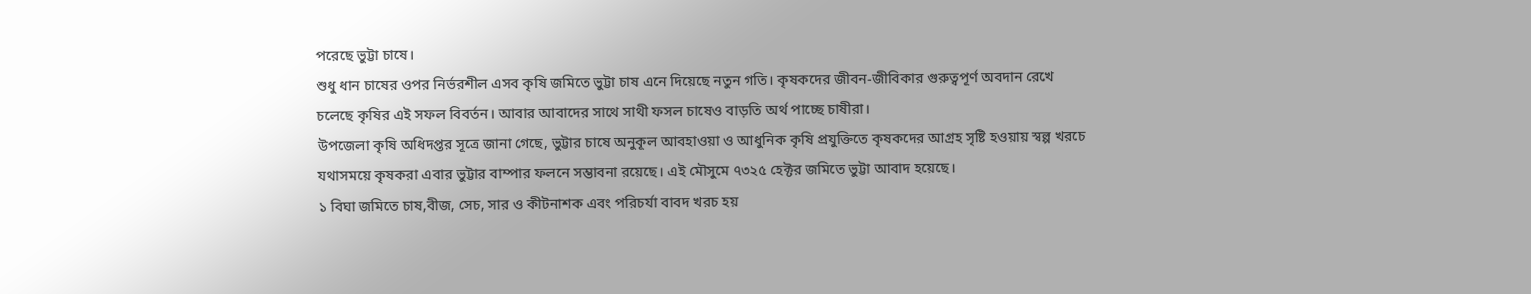পরেছে ভুট্টা চাষে।
শুধু ধান চাষের ওপর নির্ভরশীল এসব কৃষি জমিতে ভুট্টা চাষ এনে দিয়েছে নতুন গতি। কৃষকদের জীবন-জীবিকার গুরুত্বপূর্ণ অবদান রেখে চলেছে কৃষির এই সফল বিবর্তন। আবার আবাদের সাথে সাথী ফসল চাষেও বাড়তি অর্থ পাচ্ছে চাষীরা।
উপজেলা কৃষি অধিদপ্তর সূত্রে জানা গেছে, ভুট্টার চাষে অনুকূল আবহাওয়া ও আধুনিক কৃষি প্রযুক্তিতে কৃষকদের আগ্রহ সৃষ্টি হওয়ায় স্বল্প খরচে যথাসময়ে কৃষকরা এবার ভুট্টার বাম্পার ফলনে সম্ভাবনা রয়েছে। এই মৌসুমে ৭৩২৫ হেক্টর জমিতে ভুট্টা আবাদ হয়েছে।
১ বিঘা জমিতে চাষ,বীজ, সেচ, সার ও কীটনাশক এবং পরিচর্যা বাবদ খরচ হয়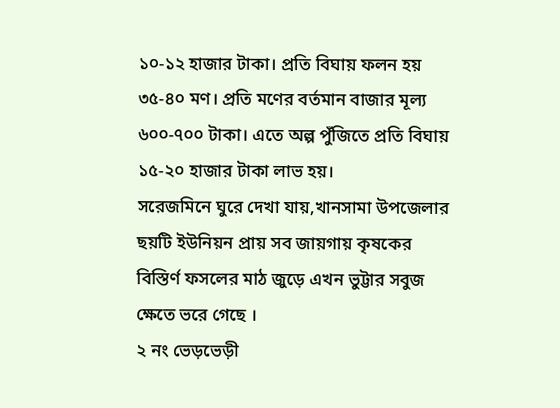১০-১২ হাজার টাকা। প্রতি বিঘায় ফলন হয় ৩৫-৪০ মণ। প্রতি মণের বর্তমান বাজার মূল্য ৬০০-৭০০ টাকা। এতে অল্প পুঁজিতে প্রতি বিঘায় ১৫-২০ হাজার টাকা লাভ হয়।
সরেজমিনে ঘুরে দেখা যায়,খানসামা উপজেলার ছয়টি ইউনিয়ন প্রায় সব জায়গায় কৃষকের বিস্তির্ণ ফসলের মাঠ জুড়ে এখন ভুট্টার সবুজ ক্ষেতে ভরে গেছে ।
২ নং ভেড়ভেড়ী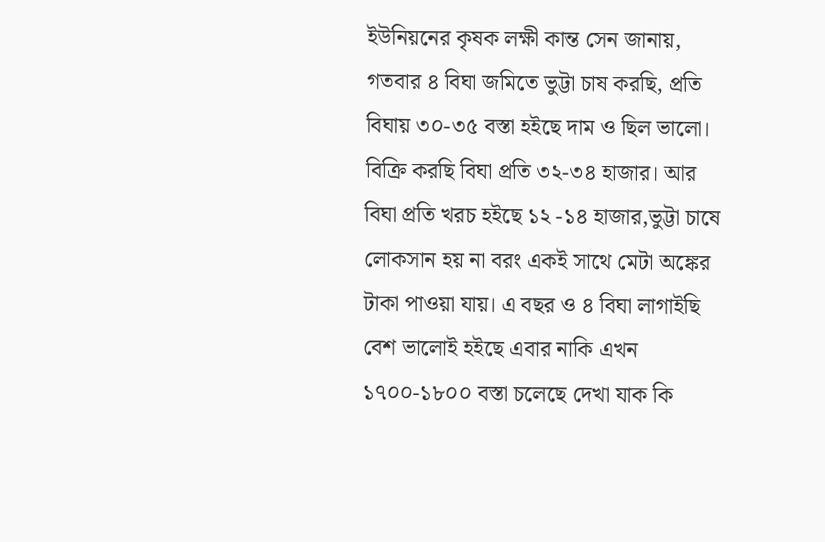ইউনিয়নের কৃষক লক্ষী কান্ত সেন জানায়, গতবার ৪ বিঘা জমিতে ভুট্টা চাষ করছি, প্রতি বিঘায় ৩০-৩৫ বস্তা হইছে দাম ও ছিল ভালো। বিক্রি করছি বিঘা প্রতি ৩২-৩৪ হাজার। আর বিঘা প্রতি খরচ হইছে ১২ -১৪ হাজার,ভুট্টা চাষে লোকসান হয় না বরং একই সাথে মেটা অঙ্কের টাকা পাওয়া যায়। এ বছর ও ৪ বিঘা লাগাইছি বেশ ভালোই হইছে এবার নাকি এখন ১৭০০-১৮০০ বস্তা চলেছে দেখা যাক কি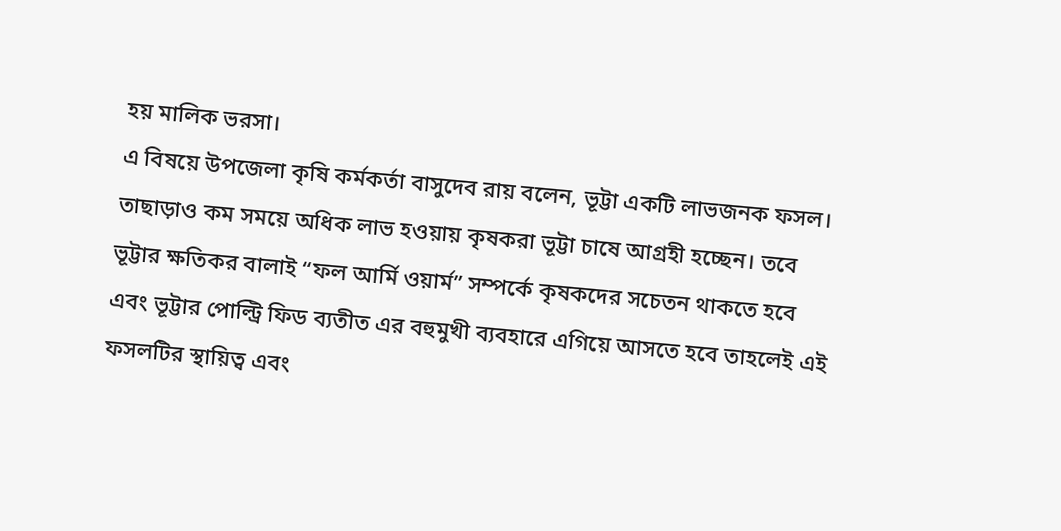হয় মালিক ভরসা।
এ বিষয়ে উপজেলা কৃষি কর্মকর্তা বাসুদেব রায় বলেন, ভূট্টা একটি লাভজনক ফসল। তাছাড়াও কম সময়ে অধিক লাভ হওয়ায় কৃষকরা ভূট্টা চাষে আগ্রহী হচ্ছেন। তবে ভূট্টার ক্ষতিকর বালাই “ফল আর্মি ওয়ার্ম” সম্পর্কে কৃষকদের সচেতন থাকতে হবে এবং ভূট্টার পোল্ট্রি ফিড ব্যতীত এর বহুমুখী ব্যবহারে এগিয়ে আসতে হবে তাহলেই এই ফসলটির স্থায়িত্ব এবং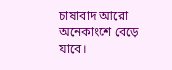চাষাবাদ আরো অনেকাংশে বেড়ে যাবে।